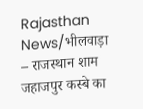Rajasthan News/भीलवाड़ा – राजस्थान शाम जहाजपुर कस्बे का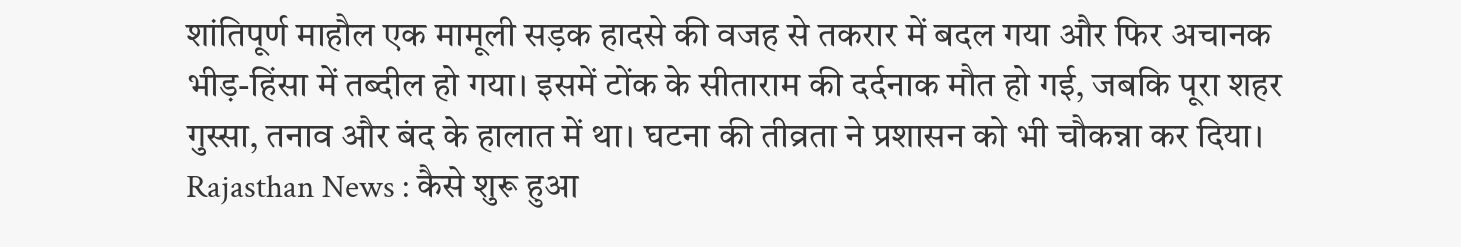शांतिपूर्ण माहौल एक मामूली सड़क हादसे की वजह से तकरार में बदल गया और फिर अचानक भीड़-हिंसा में तब्दील हो गया। इसमें टोंक के सीताराम की दर्दनाक मौत हो गई, जबकि पूरा शहर गुस्सा, तनाव और बंद के हालात में था। घटना की तीव्रता ने प्रशासन को भी चौकन्ना कर दिया।
Rajasthan News : कैसे शुरू हुआ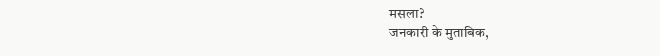मसला?
जनकारी के मुताबिक,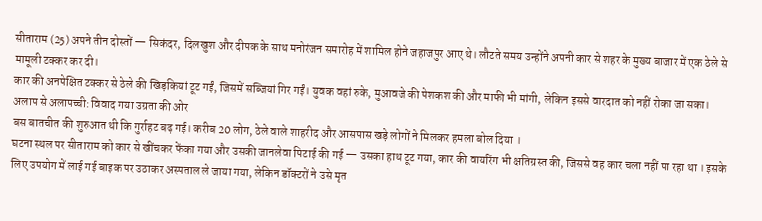सीताराम (25) अपने तीन दोस्तों — सिकंदर, दिलखुश और दीपक के साथ मनोरंजन समारोह में शामिल होने जहाजपुर आए थे। लौटते समय उन्होंने अपनी कार से शहर के मुख्य बाजार में एक ठेले से मामूली टक्कर कर दी।
कार की अनपेक्षित टक्कर से ठेले की खिड़कियां टूट गईं, जिसमें सब्जियां गिर गईं। युवक वहां रुके, मुआवजे की पेशकश की और माफी भी मांगी, लेकिन इससे वारदात को नहीं रोका जा सका।
अलाप से अलापच्ची: विवाद गया उग्रता की ओर
बस बातचीत की शुरुआत थी कि गुर्राहट बढ़ गई। करीब 20 लोग, ठेले वाले शाहरीद और आसपास खड़े लोगों ने मिलकर हमला बोल दिया ।
घटना स्थल पर सीताराम को कार से खींचकर फेंका गया और उसकी जानलेवा पिटाई की गई — उसका हाथ टूट गया, कार की वायरिंग भी क्षतिग्रस्त की, जिससे वह कार चला नहीं पा रहा था । इसके लिए उपयोग में लाई गई बाइक पर उठाकर अस्पताल ले जाया गया, लेकिन डॉक्टरों ने उसे मृत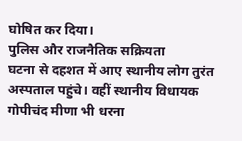घोषित कर दिया।
पुलिस और राजनैतिक सक्रियता
घटना से दहशत में आए स्थानीय लोग तुरंत अस्पताल पहुंचे। वहीं स्थानीय विधायक गोपीचंद मीणा भी धरना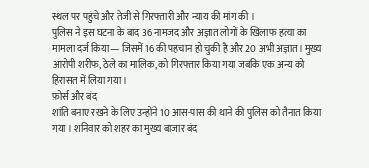स्थल पर पहुंचे और तेजी से गिरफ्तारी और न्याय की मांग की ।
पुलिस ने इस घटना के बाद 36 नामजद और अज्ञात लोगों के खिलाफ हत्या का मामला दर्ज किया— जिसमें 16 की पहचान हो चुकी है और 20 अभी अज्ञात। मुख्य आरोपी शरीफ, ठेले का मालिक, को गिरफ्तार किया गया जबकि एक अन्य को हिरासत में लिया गया ।
फ़ोर्स और बंद
शांति बनाए रखने के लिए उन्होंने 10 आस-पास की थाने की पुलिस को तैनात किया गया । शनिवार को शहर का मुख्य बाजार बंद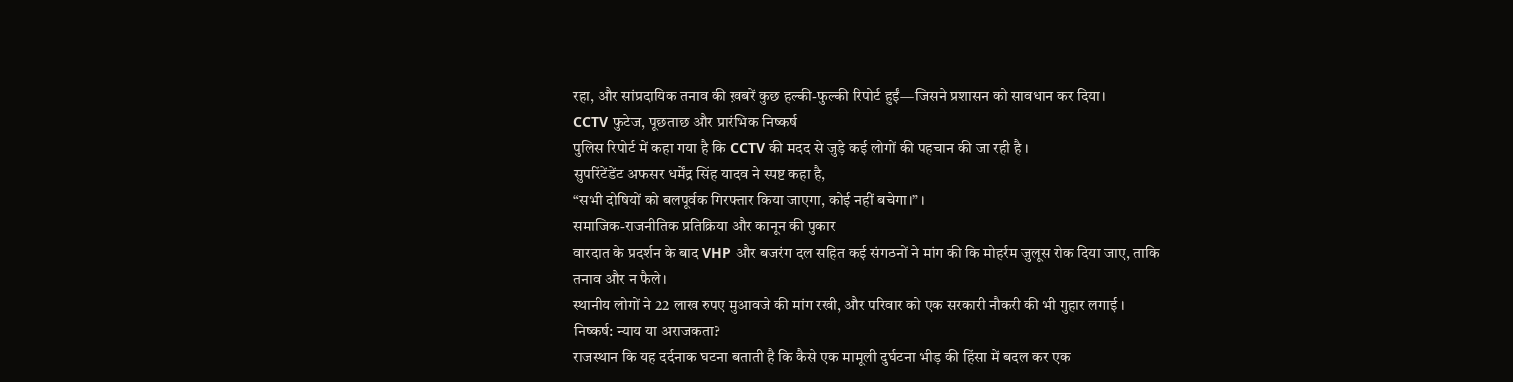रहा, और सांप्रदायिक तनाव की ख़बरें कुछ हल्की-फुल्की रिपोर्ट हुईं—जिसने प्रशासन को सावधान कर दिया।
CCTV फुटेज, पूछताछ और प्रारंभिक निष्कर्ष
पुलिस रिपोर्ट में कहा गया है कि CCTV की मदद से जुड़े कई लोगों की पहचान की जा रही है ।
सुपरिंटेंडेंट अफसर धर्मेंद्र सिंह यादव ने स्पष्ट कहा है,
“सभी दोषियों को बलपूर्वक गिरफ्तार किया जाएगा, कोई नहीं बचेगा।” ।
समाजिक-राजनीतिक प्रतिक्रिया और कानून की पुकार
वारदात के प्रदर्शन के बाद VHP और बजरंग दल सहित कई संगठनों ने मांग की कि मोहर्रम जुलूस रोक दिया जाए, ताकि तनाव और न फैले।
स्थानीय लोगों ने 22 लाख रुपए मुआवजे की मांग रखी, और परिवार को एक सरकारी नौकरी की भी गुहार लगाई ।
निष्कर्ष: न्याय या अराजकता?
राजस्थान कि यह दर्दनाक घटना बताती है कि कैसे एक मामूली दुर्घटना भीड़ की हिंसा में बदल कर एक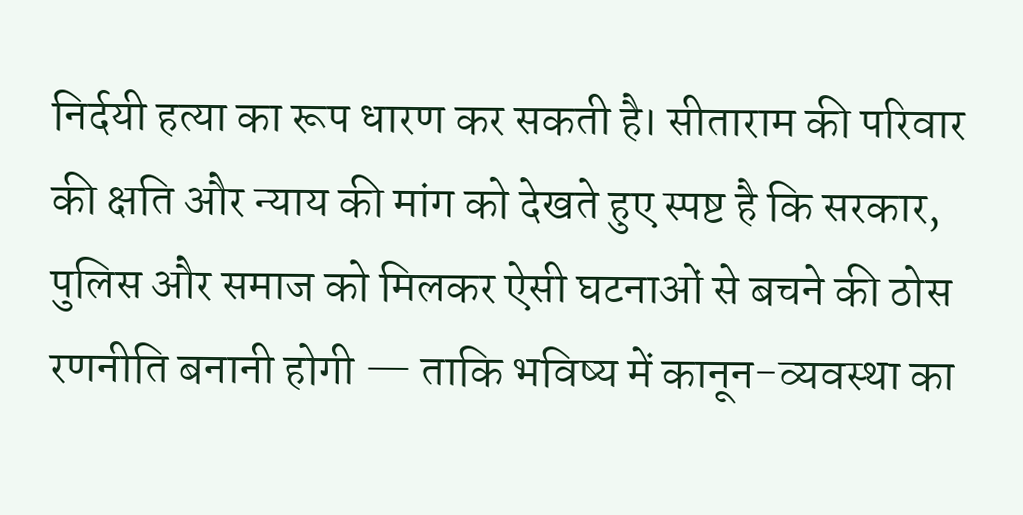निर्दयी हत्या का रूप धारण कर सकती है। सीताराम की परिवार की क्षति और न्याय की मांग को देखते हुए स्पष्ट है कि सरकार, पुलिस और समाज को मिलकर ऐसी घटनाओं से बचने की ठोस रणनीति बनानी होगी — ताकि भविष्य में कानून-व्यवस्था का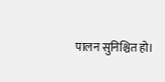पालन सुनिश्चित हो।